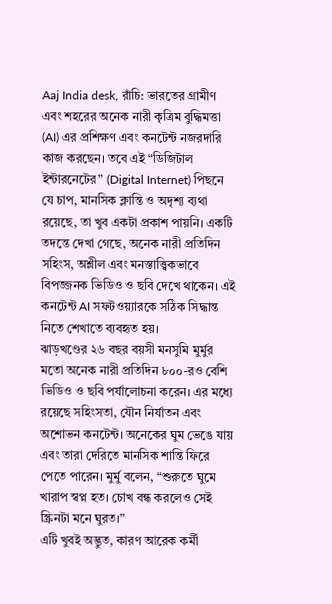Aaj India desk, রাঁচি: ভারতের গ্রামীণ এবং শহরের অনেক নারী কৃত্রিম বুদ্ধিমত্তা (AI) এর প্রশিক্ষণ এবং কনটেন্ট নজরদারি কাজ করছেন। তবে এই “ডিজিটাল ইন্টারনেটের” (Digital Internet) পিছনে যে চাপ, মানসিক ক্লান্তি ও অদৃশ্য ব্যথা রয়েছে, তা খুব একটা প্রকাশ পায়নি। একটি তদন্তে দেখা গেছে, অনেক নারী প্রতিদিন সহিংস, অশ্লীল এবং মনস্তাত্ত্বিকভাবে বিপজ্জনক ভিডিও ও ছবি দেখে থাকেন। এই কনটেন্ট AI সফটওয়্যারকে সঠিক সিদ্ধান্ত নিতে শেখাতে ব্যবহৃত হয়।
ঝাড়খণ্ডের ২৬ বছর বয়সী মনসুমি মুর্মুর মতো অনেক নারী প্রতিদিন ৮০০-রও বেশি ভিডিও ও ছবি পর্যালোচনা করেন। এর মধ্যে রয়েছে সহিংসতা, যৌন নির্যাতন এবং অশোভন কনটেন্ট। অনেকের ঘুম ভেঙে যায় এবং তারা দেরিতে মানসিক শান্তি ফিরে পেতে পারেন। মুর্মু বলেন, “শুরুতে ঘুমে খারাপ স্বপ্ন হত। চোখ বন্ধ করলেও সেই স্ক্রিনটা মনে ঘুরত।”
এটি খুবই অদ্ভুত, কারণ আরেক কর্মী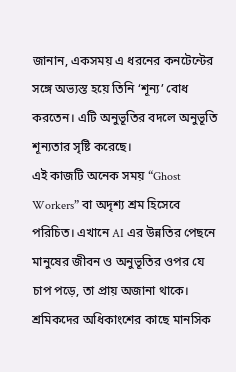জানান, একসময় এ ধরনের কনটেন্টের সঙ্গে অভ্যস্ত হয়ে তিনি ‘শূন্য’ বোধ করতেন। এটি অনুভূতির বদলে অনুভূতি শূন্যতার সৃষ্টি করেছে।
এই কাজটি অনেক সময় “Ghost Workers” বা অদৃশ্য শ্রম হিসেবে পরিচিত। এখানে AI এর উন্নতির পেছনে মানুষের জীবন ও অনুভূতির ওপর যে চাপ পড়ে, তা প্রায় অজানা থাকে। শ্রমিকদের অধিকাংশের কাছে মানসিক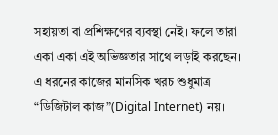সহায়তা বা প্রশিক্ষণের ব্যবস্থা নেই। ফলে তারা একা একা এই অভিজ্ঞতার সাথে লড়াই করছেন।
এ ধরনের কাজের মানসিক খরচ শুধুমাত্র “ডিজিটাল কাজ”(Digital Internet) নয়।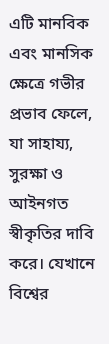এটি মানবিক এবং মানসিক ক্ষেত্রে গভীর প্রভাব ফেলে, যা সাহায্য, সুরক্ষা ও আইনগত স্বীকৃতির দাবি করে। যেখানে বিশ্বের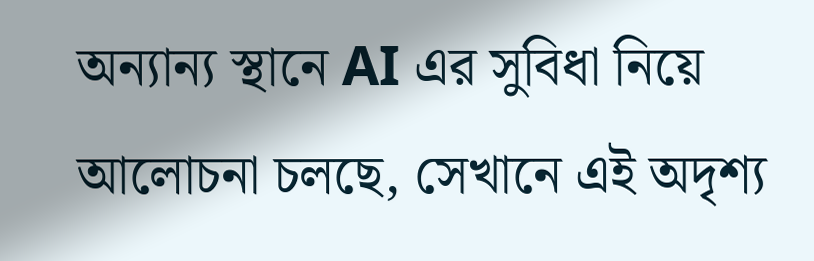অন্যান্য স্থানে AI এর সুবিধা নিয়ে আলোচনা চলছে, সেখানে এই অদৃশ্য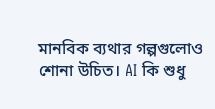মানবিক ব্যথার গল্পগুলোও শোনা উচিত। AI কি শুধু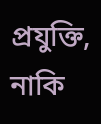প্রযুক্তি, নাকি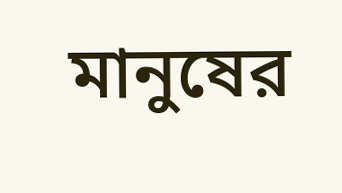মানুষের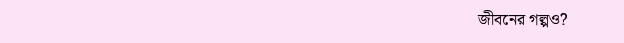জীবনের গল্পও?